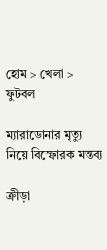হোম > খেলা > ফুটবল

ম্যারাডোনার মৃত্যু নিয়ে বিস্ফোরক মন্তব্য

ক্রীড়া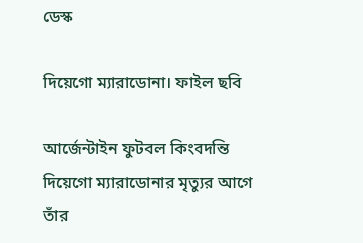ডেস্ক

দিয়েগো ম্যারাডোনা। ফাইল ছবি

আর্জেন্টাইন ফুটবল কিংবদন্তি দিয়েগো ম্যারাডোনার মৃত্যুর আগে তাঁর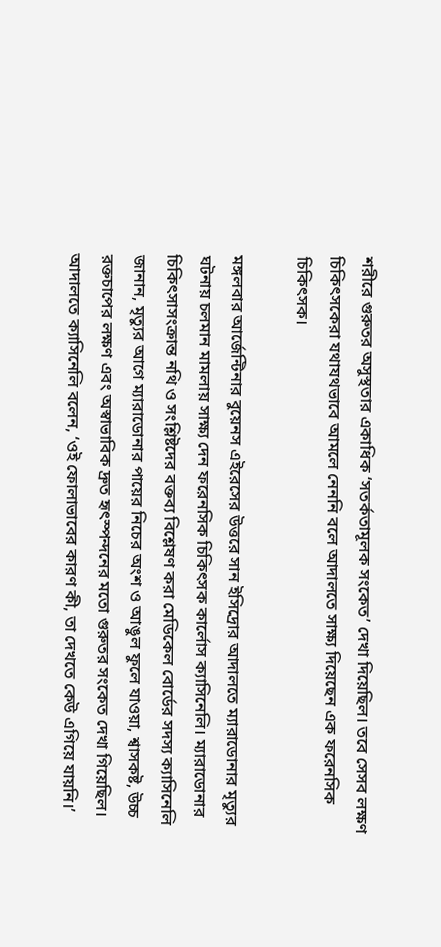শরীরে গুরুতর অসুস্থতার একাধিক ‘সতর্কতামূলক সংকেত’ দেখা দিয়েছিল। তবে সেসব লক্ষণ চিকিৎসকেরা যথাযথভাবে আমলে নেননি বলে আদালতে সাক্ষ্য দিয়েছেন এক ফরেনসিক চিকিৎসক।

মঙ্গলবার আর্জেন্টিনার বুয়েনস এইরেসের উত্তরে সান ইসিদ্রোর আদালতে ম্যারাডোনার মৃত্যুর ঘটনায় চলমান মামলায় সাক্ষ্য দেন ফরেনসিক চিকিৎসক কার্লোস ক্যাসিনেলি। ম্যারাডোনার চিকিৎসাসংক্রান্ত নথি ও সংশ্লিষ্টদের বক্তব্য বিশ্লেষণ করা মেডিকেল বোর্ডের সদস্য ক্যাসিনেলি জানান, মৃত্যুর আগে ম্যারাডোনার পায়ের নিচের অংশ ও আঙুল ফুলে যাওয়া, শ্বাসকষ্ট, উচ্চ রক্তচাপের লক্ষণ এবং অস্বাভাবিক দ্রুত হৃৎস্পন্দনের মতো গুরুতর সংকেত দেখা গিয়েছিল। আদালতে ক্যাসিনেলি বলেন, ‘ওই ফোলাভাবের কারণ কী, তা দেখতে কেউ এগিয়ে যায়নি।’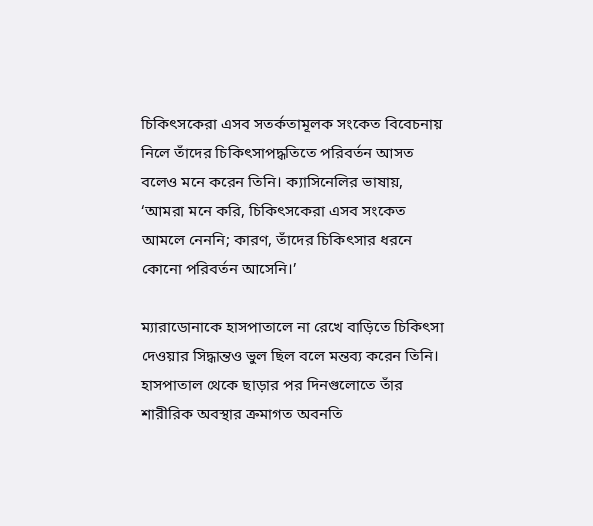চিকিৎসকেরা এসব সতর্কতামূলক সংকেত বিবেচনায় নিলে তাঁদের চিকিৎসাপদ্ধতিতে পরিবর্তন আসত বলেও মনে করেন তিনি। ক্যাসিনেলির ভাষায়, ‘আমরা মনে করি, চিকিৎসকেরা এসব সংকেত আমলে নেননি; কারণ, তাঁদের চিকিৎসার ধরনে কোনো পরিবর্তন আসেনি।’

ম্যারাডোনাকে হাসপাতালে না রেখে বাড়িতে চিকিৎসা দেওয়ার সিদ্ধান্তও ভুল ছিল বলে মন্তব্য করেন তিনি। হাসপাতাল থেকে ছাড়ার পর দিনগুলোতে তাঁর শারীরিক অবস্থার ক্রমাগত অবনতি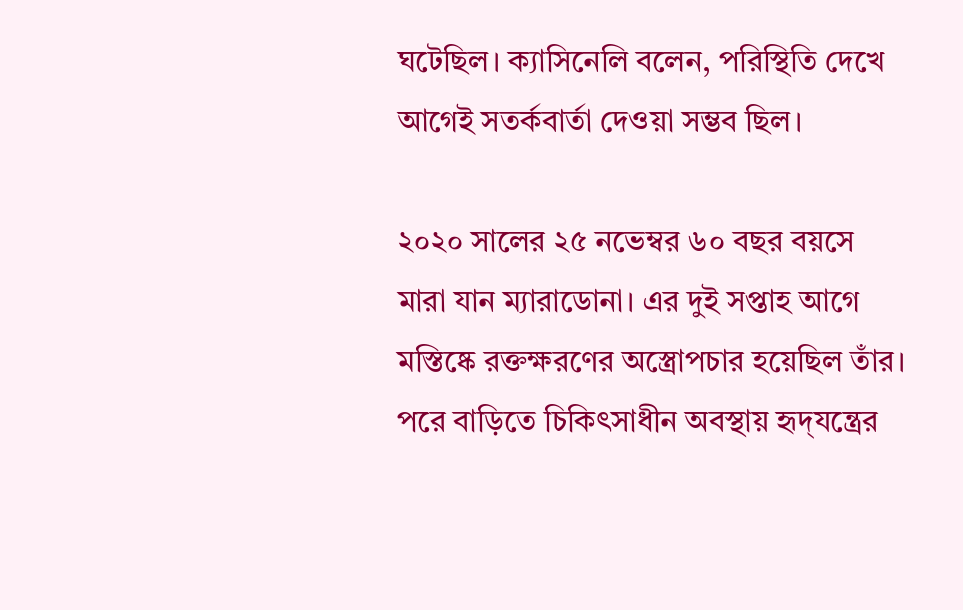ঘটেছিল। ক্যাসিনেলি বলেন, পরিস্থিতি দেখে আগেই সতর্কবার্তা দেওয়া সম্ভব ছিল।

২০২০ সালের ২৫ নভেম্বর ৬০ বছর বয়সে মারা যান ম্যারাডোনা। এর দুই সপ্তাহ আগে মস্তিষ্কে রক্তক্ষরণের অস্ত্রোপচার হয়েছিল তাঁর। পরে বাড়িতে চিকিৎসাধীন অবস্থায় হৃদ্‌যন্ত্রের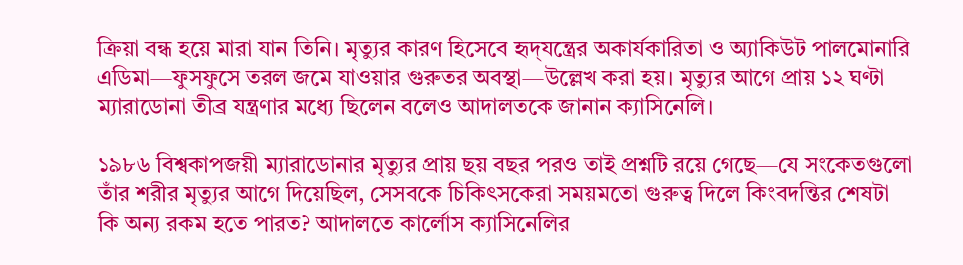ক্রিয়া বন্ধ হয়ে মারা যান তিনি। মৃত্যুর কারণ হিসেবে হৃদ্‌যন্ত্রের অকার্যকারিতা ও অ্যাকিউট পালমোনারি এডিমা—ফুসফুসে তরল জমে যাওয়ার গুরুতর অবস্থা—উল্লেখ করা হয়। মৃত্যুর আগে প্রায় ১২ ঘণ্টা ম্যারাডোনা তীব্র যন্ত্রণার মধ্যে ছিলেন বলেও আদালতকে জানান ক্যাসিনেলি।

১৯৮৬ বিশ্বকাপজয়ী ম্যারাডোনার মৃত্যুর প্রায় ছয় বছর পরও তাই প্রশ্নটি রয়ে গেছে—যে সংকেতগুলো তাঁর শরীর মৃত্যুর আগে দিয়েছিল, সেসবকে চিকিৎসকেরা সময়মতো গুরুত্ব দিলে কিংবদন্তির শেষটা কি অন্য রকম হতে পারত? আদালতে কার্লোস ক্যাসিনেলির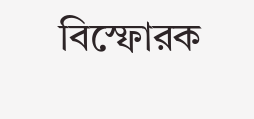বিস্ফোরক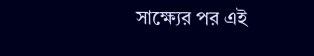সাক্ষ্যের পর এই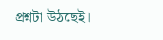প্রশ্নটা উঠছেই।